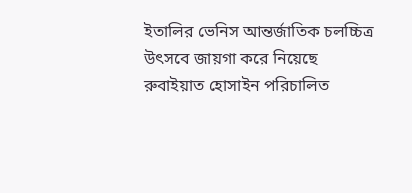ইতালির ভেনিস আন্তর্জাতিক চলচ্চিত্র উৎসবে জায়গা করে নিয়েছে রুবাইয়াত হোসাইন পরিচালিত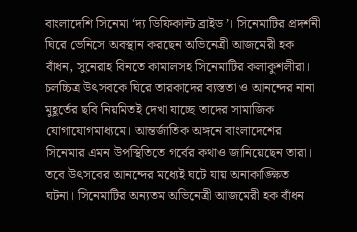বাংলাদেশি সিনেমা ‘দ্য ডিফিকাল্ট ব্রাইড’। সিনেমাটির প্রদর্শনী ঘিরে ভেনিসে অবস্থান করছেন অভিনেত্রী আজমেরী হক বাঁধন, সুনেরাহ বিনতে কামালসহ সিনেমাটির কলাকুশলীরা।
চলচ্চিত্র উৎসবকে ঘিরে তারকাদের ব্যস্ততা ও আনন্দের নানা মুহূর্তের ছবি নিয়মিতই দেখা যাচ্ছে তাদের সামাজিক যোগাযোগমাধ্যমে। আন্তর্জাতিক অঙ্গনে বাংলাদেশের সিনেমার এমন উপস্থিতিতে গর্বের কথাও জানিয়েছেন তারা।
তবে উৎসবের আনন্দের মধ্যেই ঘটে যায় অনাকাঙ্ক্ষিত ঘটনা। সিনেমাটির অন্যতম অভিনেত্রী আজমেরী হক বাঁধন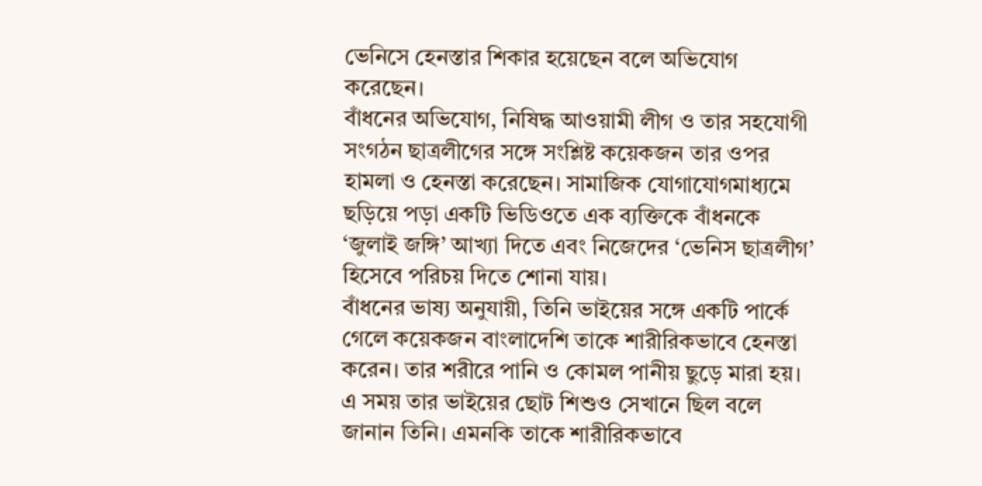ভেনিসে হেনস্তার শিকার হয়েছেন বলে অভিযোগ করেছেন।
বাঁধনের অভিযোগ, নিষিদ্ধ আওয়ামী লীগ ও তার সহযোগী সংগঠন ছাত্রলীগের সঙ্গে সংশ্লিষ্ট কয়েকজন তার ওপর হামলা ও হেনস্তা করেছেন। সামাজিক যোগাযোগমাধ্যমে ছড়িয়ে পড়া একটি ভিডিওতে এক ব্যক্তিকে বাঁধনকে ‘জুলাই জঙ্গি’ আখ্যা দিতে এবং নিজেদের ‘ভেনিস ছাত্রলীগ’ হিসেবে পরিচয় দিতে শোনা যায়।
বাঁধনের ভাষ্য অনুযায়ী, তিনি ভাইয়ের সঙ্গে একটি পার্কে গেলে কয়েকজন বাংলাদেশি তাকে শারীরিকভাবে হেনস্তা করেন। তার শরীরে পানি ও কোমল পানীয় ছুড়ে মারা হয়। এ সময় তার ভাইয়ের ছোট শিশুও সেখানে ছিল বলে জানান তিনি। এমনকি তাকে শারীরিকভাবে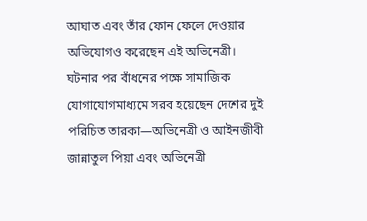আঘাত এবং তাঁর ফোন ফেলে দেওয়ার অভিযোগও করেছেন এই অভিনেত্রী।
ঘটনার পর বাঁধনের পক্ষে সামাজিক যোগাযোগমাধ্যমে সরব হয়েছেন দেশের দুই পরিচিত তারকা—অভিনেত্রী ও আইনজীবী জান্নাতুল পিয়া এবং অভিনেত্রী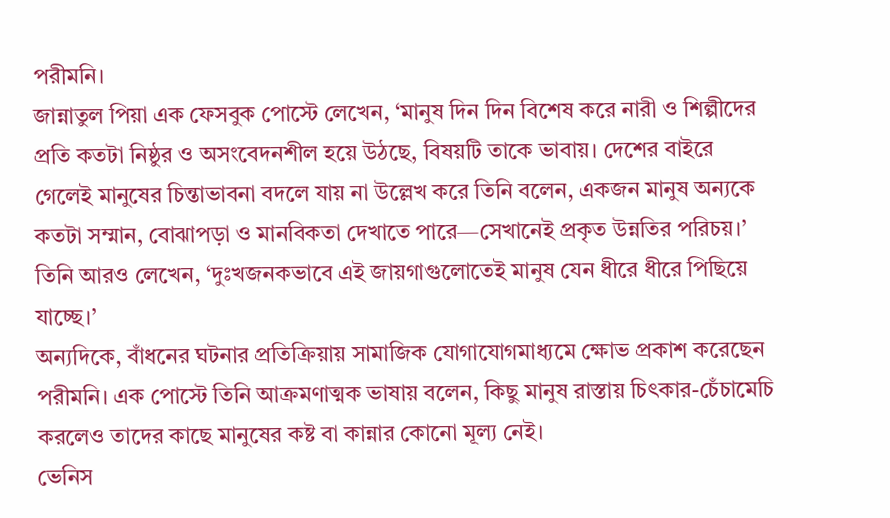পরীমনি।
জান্নাতুল পিয়া এক ফেসবুক পোস্টে লেখেন, ‘মানুষ দিন দিন বিশেষ করে নারী ও শিল্পীদের প্রতি কতটা নিষ্ঠুর ও অসংবেদনশীল হয়ে উঠছে, বিষয়টি তাকে ভাবায়। দেশের বাইরে গেলেই মানুষের চিন্তাভাবনা বদলে যায় না উল্লেখ করে তিনি বলেন, একজন মানুষ অন্যকে কতটা সম্মান, বোঝাপড়া ও মানবিকতা দেখাতে পারে—সেখানেই প্রকৃত উন্নতির পরিচয়।’
তিনি আরও লেখেন, ‘দুঃখজনকভাবে এই জায়গাগুলোতেই মানুষ যেন ধীরে ধীরে পিছিয়ে যাচ্ছে।’
অন্যদিকে, বাঁধনের ঘটনার প্রতিক্রিয়ায় সামাজিক যোগাযোগমাধ্যমে ক্ষোভ প্রকাশ করেছেন পরীমনি। এক পোস্টে তিনি আক্রমণাত্মক ভাষায় বলেন, কিছু মানুষ রাস্তায় চিৎকার-চেঁচামেচি করলেও তাদের কাছে মানুষের কষ্ট বা কান্নার কোনো মূল্য নেই।
ভেনিস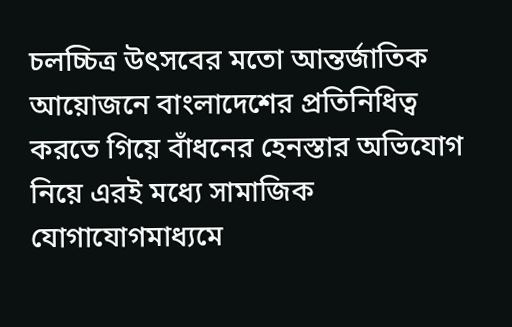চলচ্চিত্র উৎসবের মতো আন্তর্জাতিক আয়োজনে বাংলাদেশের প্রতিনিধিত্ব করতে গিয়ে বাঁধনের হেনস্তার অভিযোগ নিয়ে এরই মধ্যে সামাজিক যোগাযোগমাধ্যমে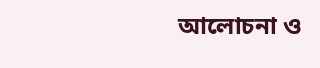আলোচনা ও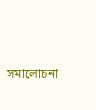সমালোচনা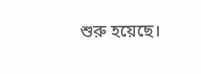শুরু হয়েছে।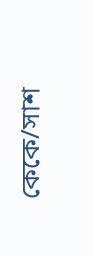কেকে/সাশ